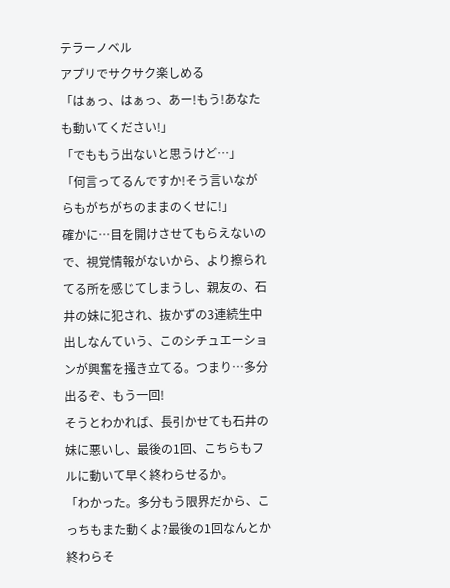テラーノベル
アプリでサクサク楽しめる
「はぁっ、はぁっ、あー!もう!あなたも動いてください!」
「でももう出ないと思うけど…」
「何言ってるんですか!そう言いながらもがちがちのままのくせに!」
確かに…目を開けさせてもらえないので、視覚情報がないから、より擦られてる所を感じてしまうし、親友の、石井の妹に犯され、抜かずの3連続生中出しなんていう、このシチュエーションが興奮を掻き立てる。つまり…多分出るぞ、もう一回!
そうとわかれば、長引かせても石井の妹に悪いし、最後の1回、こちらもフルに動いて早く終わらせるか。
「わかった。多分もう限界だから、こっちもまた動くよ?最後の1回なんとか終わらそ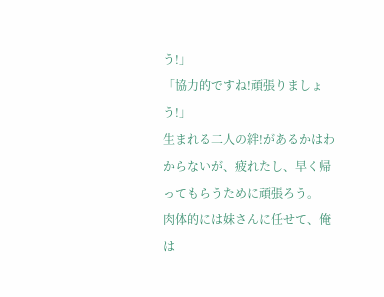う!」
「協力的ですね!頑張りましょう!」
生まれる二人の絆!があるかはわからないが、疲れたし、早く帰ってもらうために頑張ろう。
肉体的には妹さんに任せて、俺は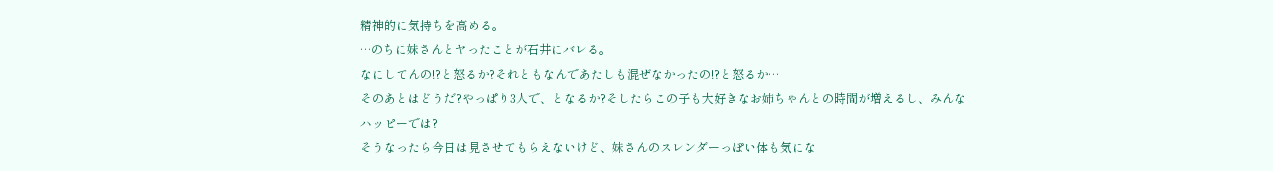精神的に気持ちを高める。
…のちに妹さんとヤったことが石井にバレる。
なにしてんの!?と怒るか?それともなんであたしも混ぜなかったの!?と怒るか…
そのあとはどうだ?やっぱり3人で、となるか?そしたらこの子も大好きなお姉ちゃんとの時間が増えるし、みんなハッピーでは?
そうなったら今日は見させてもらえないけど、妹さんのスレンダーっぽい体も気にな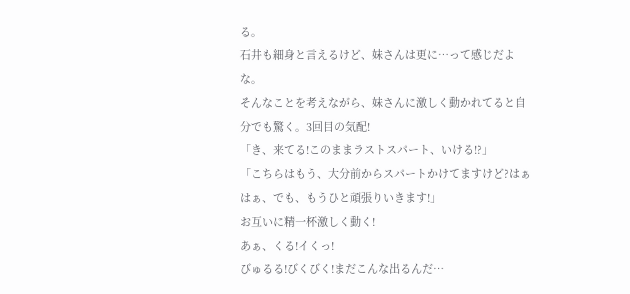る。
石井も細身と言えるけど、妹さんは更に…って感じだよな。
そんなことを考えながら、妹さんに激しく動かれてると自分でも驚く。3回目の気配!
「き、来てる!このままラストスパート、いける!?」
「こちらはもう、大分前からスパートかけてますけど?はぁはぁ、でも、もうひと頑張りいきます!」
お互いに精一杯激しく動く!
あぁ、くる!イくっ!
びゅるる!びくびく!まだこんな出るんだ…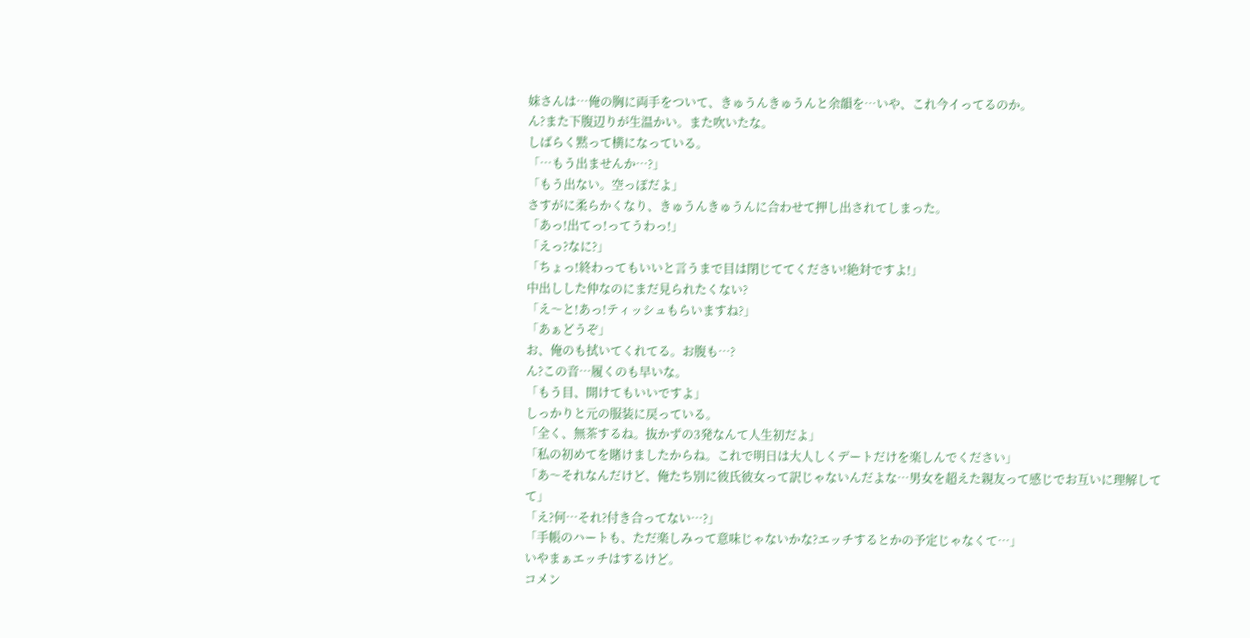妹さんは…俺の胸に両手をついて、きゅうんきゅうんと余韻を…いや、これ今イってるのか。
ん?また下腹辺りが生温かい。また吹いたな。
しばらく黙って横になっている。
「…もう出ませんか…?」
「もう出ない。空っぽだよ」
さすがに柔らかくなり、きゅうんきゅうんに合わせて押し出されてしまった。
「あっ!出てっ!ってうわっ!」
「えっ?なに?」
「ちょっ!終わってもいいと言うまで目は閉じててください!絶対ですよ!」
中出しした仲なのにまだ見られたくない?
「え〜と!あっ!ティッシュもらいますね?」
「あぁどうぞ」
お、俺のも拭いてくれてる。お腹も…?
ん?この音…履くのも早いな。
「もう目、開けてもいいですよ」
しっかりと元の服装に戻っている。
「全く、無茶するね。抜かずの3発なんて人生初だよ」
「私の初めてを賭けましたからね。これで明日は大人しくデートだけを楽しんでください」
「あ〜それなんだけど、俺たち別に彼氏彼女って訳じゃないんだよな…男女を超えた親友って感じでお互いに理解してて」
「え?何…それ?付き合ってない…?」
「手帳のハートも、ただ楽しみって意味じゃないかな?エッチするとかの予定じゃなくて…」
いやまぁエッチはするけど。
コメン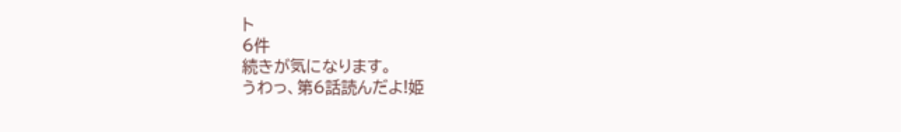ト
6件
続きが気になります。
うわっ、第6話読んだよ!姫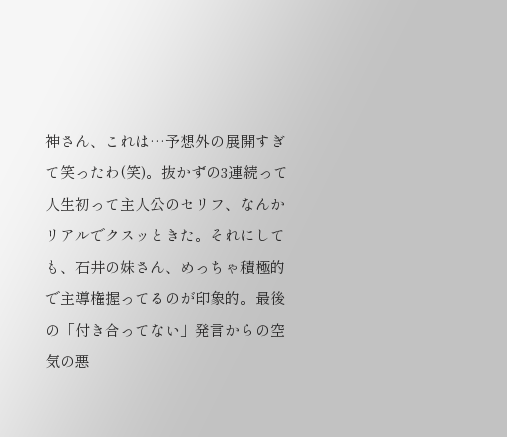神さん、これは…予想外の展開すぎて笑ったわ(笑)。抜かずの3連続って人生初って主人公のセリフ、なんかリアルでクスッときた。それにしても、石井の妹さん、めっちゃ積極的で主導権握ってるのが印象的。最後の「付き合ってない」発言からの空気の悪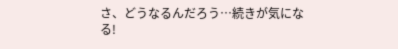さ、どうなるんだろう…続きが気になる!